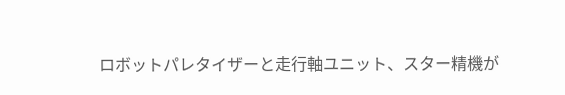ロボットパレタイザーと走行軸ユニット、スター精機が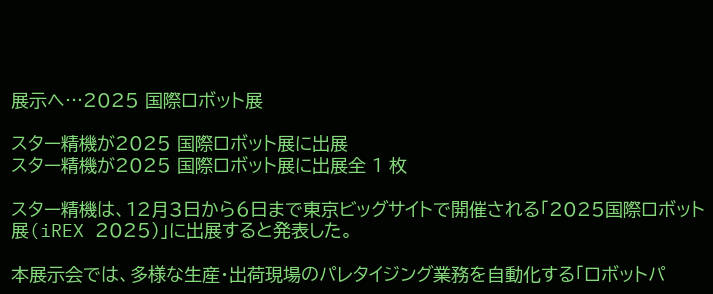展示へ…2025 国際ロボット展

スター精機が2025 国際ロボット展に出展
スター精機が2025 国際ロボット展に出展全 1 枚

スター精機は、12月3日から6日まで東京ビッグサイトで開催される「2025国際ロボット展(iREX 2025)」に出展すると発表した。

本展示会では、多様な生産・出荷現場のパレタイジング業務を自動化する「ロボットパ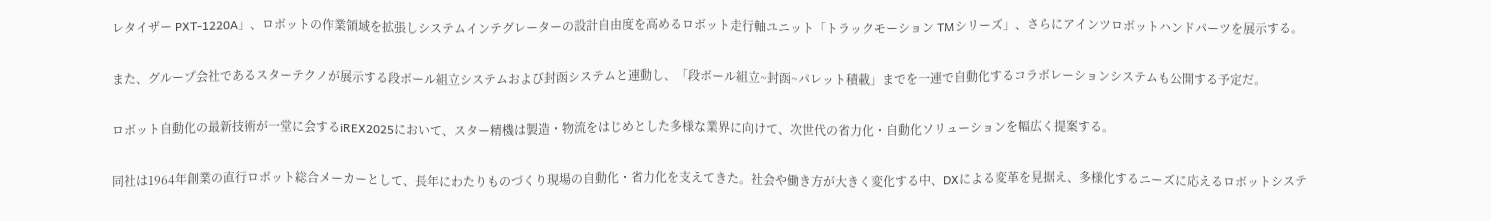レタイザー PXT-1220A」、ロボットの作業領域を拡張しシステムインテグレーターの設計自由度を高めるロボット走行軸ユニット「トラックモーション TMシリーズ」、さらにアインツロボットハンドパーツを展示する。

また、グループ会社であるスターテクノが展示する段ボール組立システムおよび封函システムと連動し、「段ボール組立~封函~パレット積載」までを一連で自動化するコラボレーションシステムも公開する予定だ。

ロボット自動化の最新技術が一堂に会するiREX2025において、スター精機は製造・物流をはじめとした多様な業界に向けて、次世代の省力化・自動化ソリューションを幅広く提案する。

同社は1964年創業の直行ロボット総合メーカーとして、長年にわたりものづくり現場の自動化・省力化を支えてきた。社会や働き方が大きく変化する中、DXによる変革を見据え、多様化するニーズに応えるロボットシステ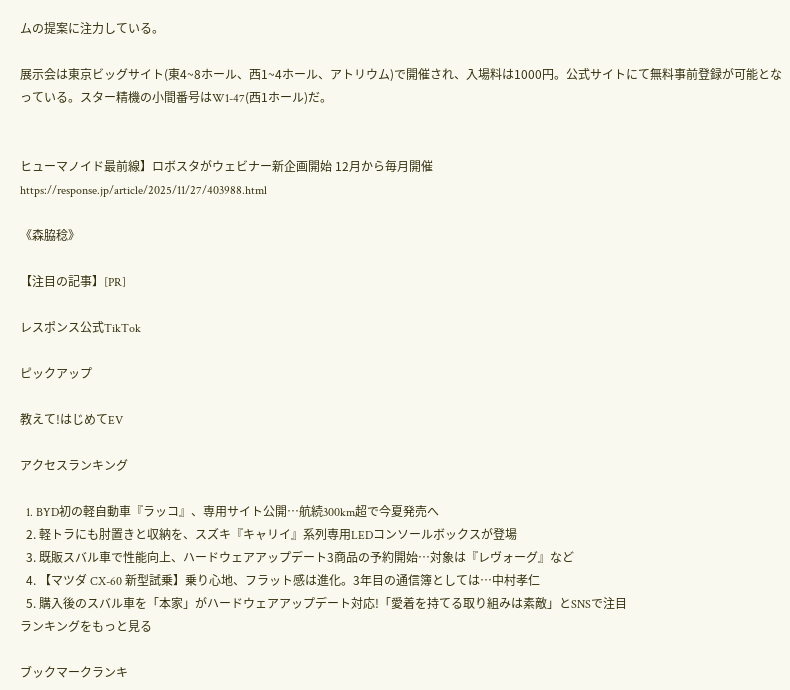ムの提案に注力している。

展示会は東京ビッグサイト(東4~8ホール、西1~4ホール、アトリウム)で開催され、入場料は1000円。公式サイトにて無料事前登録が可能となっている。スター精機の小間番号はW1-47(西1ホール)だ。


ヒューマノイド最前線】ロボスタがウェビナー新企画開始 12月から毎月開催
https://response.jp/article/2025/11/27/403988.html

《森脇稔》

【注目の記事】[PR]

レスポンス公式TikTok

ピックアップ

教えて!はじめてEV

アクセスランキング

  1. BYD初の軽自動車『ラッコ』、専用サイト公開…航続300km超で今夏発売へ
  2. 軽トラにも肘置きと収納を、スズキ『キャリイ』系列専用LEDコンソールボックスが登場
  3. 既販スバル車で性能向上、ハードウェアアップデート3商品の予約開始…対象は『レヴォーグ』など
  4. 【マツダ CX-60 新型試乗】乗り心地、フラット感は進化。3年目の通信簿としては…中村孝仁
  5. 購入後のスバル車を「本家」がハードウェアアップデート対応!「愛着を持てる取り組みは素敵」とSNSで注目
ランキングをもっと見る

ブックマークランキ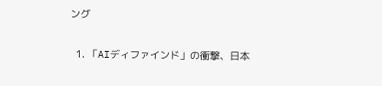ング

  1. 「AIディファインド」の衝撃、日本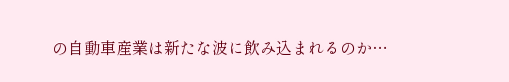の自動車産業は新たな波に飲み込まれるのか…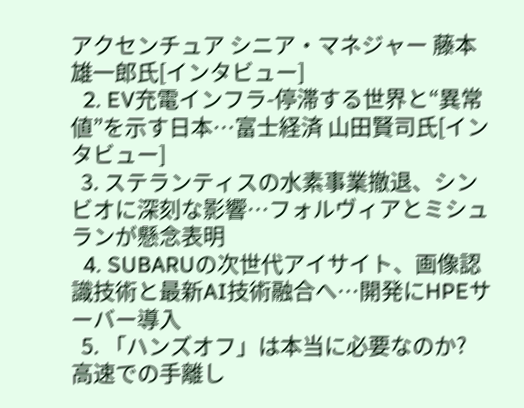アクセンチュア シニア・マネジャー 藤本雄一郎氏[インタビュー]
  2. EV充電インフラ-停滞する世界と“異常値”を示す日本…富士経済 山田賢司氏[インタビュー]
  3. ステランティスの水素事業撤退、シンビオに深刻な影響…フォルヴィアとミシュランが懸念表明
  4. SUBARUの次世代アイサイト、画像認識技術と最新AI技術融合へ…開発にHPEサーバー導入
  5. 「ハンズオフ」は本当に必要なのか? 高速での手離し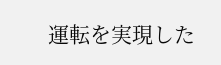運転を実現した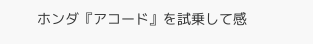ホンダ『アコード』を試乗して感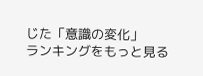じた「意識の変化」
ランキングをもっと見る